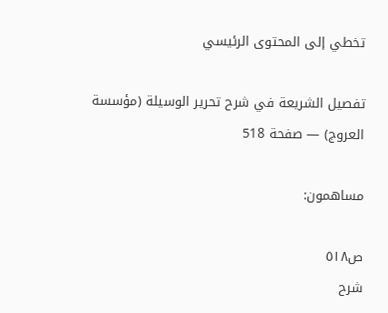تخطي إلى المحتوى الرئيسي

تفصيل الشريعة في شرح تحرير الوسيلة (مؤسسة العروج) — صفحة 518

مساهمون:

ص٥١٨
شرح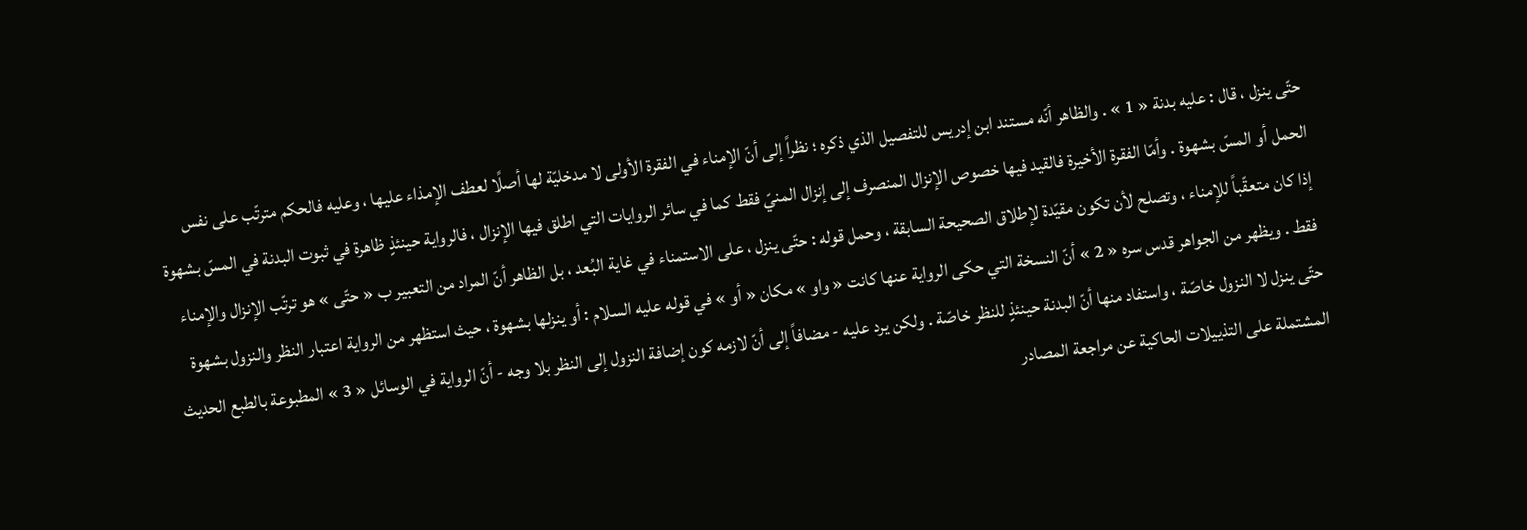حتّى ينزل ، قال : عليه بدنة « 1 » . والظاهر أنّه مستند ابن إدريس للتفصيل الذي ذكره ؛ نظراً إلى أنّ الإمناء في الفقرة الأولى لا مدخليّة لها أصلًا لعطف الإمذاء عليها ، وعليه فالحكم مترتّب على نفس الحمل أو المسّ بشهوة . وأمّا الفقرة الأخيرة فالقيد فيها خصوص الإنزال المنصرف إلى إنزال المنيّ فقط كما في سائر الروايات التي اطلق فيها الإنزال ، فالرواية حينئذٍ ظاهرة في ثبوت البدنة في المسّ بشهوة إذا كان متعقّباً للإمناء ، وتصلح لأن تكون مقيّدة لإطلاق الصحيحة السابقة ، وحمل قوله : حتّى ينزل ، على الاستمناء في غاية البُعد ، بل الظاهر أنّ المراد من التعبير ب « حتّى » هو ترتّب الإنزال والإمناء فقط . ويظهر من الجواهر قدس سره « 2 » أنّ النسخة التي حكى الرواية عنها كانت « واو » مكان « أو » في قوله عليه السلام : أو ينزلها بشهوة ، حيث استظهر من الرواية اعتبار النظر والنزول بشهوة حتّى ينزل لا النزول خاصّة ، واستفاد منها أنّ البدنة حينئذٍ للنظر خاصّة . ولكن يرد عليه - مضافاً إلى أنّ لازمه كون إضافة النزول إلى النظر بلا وجه - أنّ الرواية في الوسائل « 3 » المطبوعة بالطبع الحديث المشتملة على التذييلات الحاكية عن مراجعة المصادر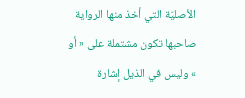الأصليّة التي أخذ منها الرواية صاحبها تكون مشتملة على « أو » وليس في الذيل إشارة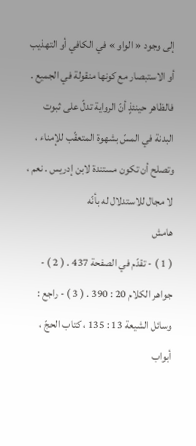إلى وجود « الواو » في الكافي أو التهذيب أو الاستبصار مع كونها منقولة في الجميع . فالظاهر حينئذٍ أنّ الرواية تدلّ على ثبوت البدنة في المسّ بشهوة المتعقّب للإمناء ، وتصلح أن تكون مستندة لابن إدريس . نعم ، لا مجال للاستدلال له بأنّه
هامش
( 1 ) - تقدّم في الصفحة 437 . ( 2 ) - جواهر الكلام 20 : 390 . ( 3 ) - راجع : وسائل الشيعة 13 : 135 ، كتاب الحجّ ، أبواب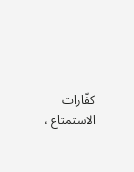كفّارات الاستمتاع ،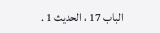الباب 17 ، الحديث 1 .